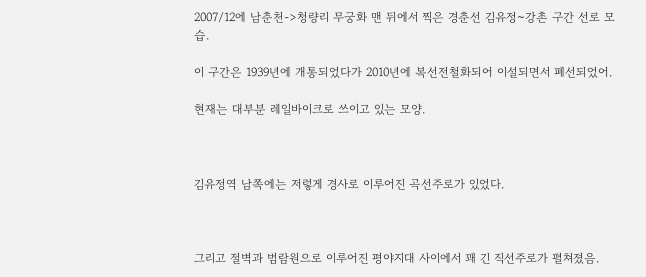2007/12에 남춘천->청량리 무궁화 맨 뒤에서 찍은 경춘선 김유정~강촌 구간 선로 모습.

이 구간은 1939년에 개통되었다가 2010년에 복선전철화되어 이설되면서 폐선되었어.

현재는 대부분 레일바이크로 쓰이고 있는 모양.



김유정역 남쪽에는 저렇게 경사로 이루어진 곡선주로가 있었다.



그리고 절벽과 범람원으로 이루어진 평야지대 사이에서 꽤 긴 직선주로가 펼쳐졌음.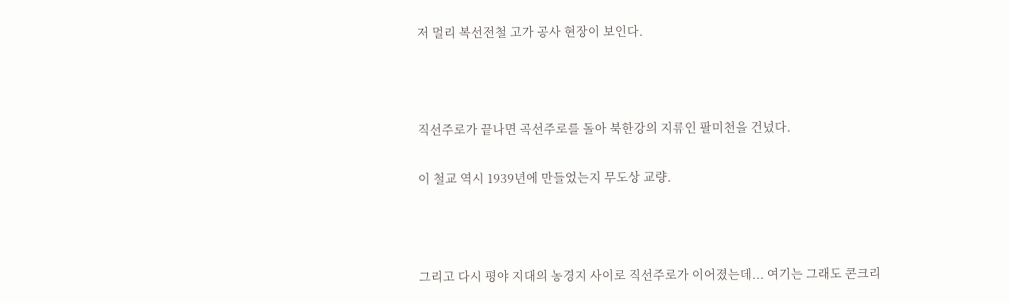저 멀리 복선전철 고가 공사 현장이 보인다.



직선주로가 끝나면 곡선주로를 돌아 북한강의 지류인 팔미천을 건넜다.

이 철교 역시 1939년에 만들었는지 무도상 교량.



그리고 다시 평야 지대의 농경지 사이로 직선주로가 이어졌는데... 여기는 그래도 콘크리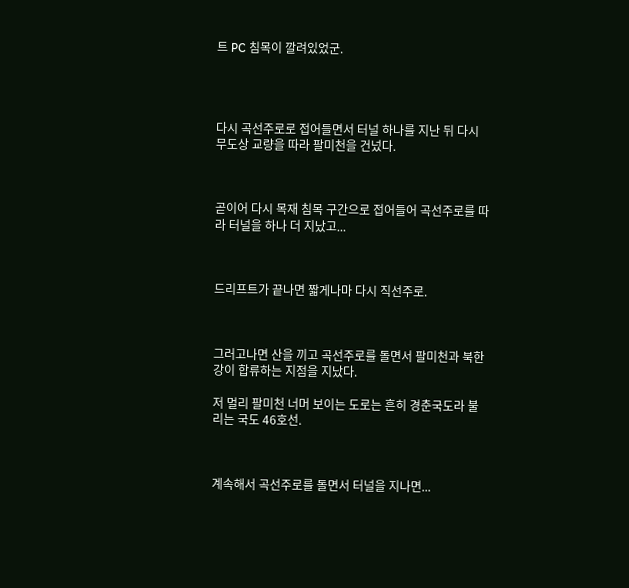트 PC 침목이 깔려있었군.




다시 곡선주로로 접어들면서 터널 하나를 지난 뒤 다시 무도상 교량을 따라 팔미천을 건넜다.



곧이어 다시 목재 침목 구간으로 접어들어 곡선주로를 따라 터널을 하나 더 지났고...



드리프트가 끝나면 짧게나마 다시 직선주로.



그러고나면 산을 끼고 곡선주로를 돌면서 팔미천과 북한강이 합류하는 지점을 지났다.

저 멀리 팔미천 너머 보이는 도로는 흔히 경춘국도라 불리는 국도 46호선.



계속해서 곡선주로를 돌면서 터널을 지나면...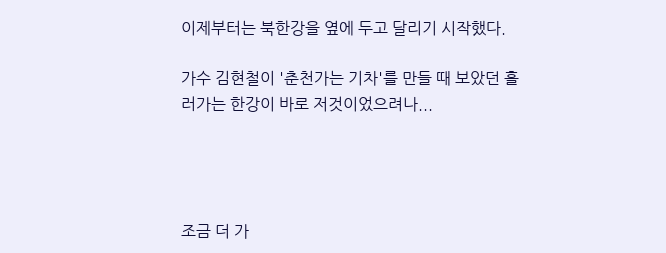이제부터는 북한강을 옆에 두고 달리기 시작했다.

가수 김현철이 '춘천가는 기차'를 만들 때 보았던 흘러가는 한강이 바로 저것이었으려나...




조금 더 가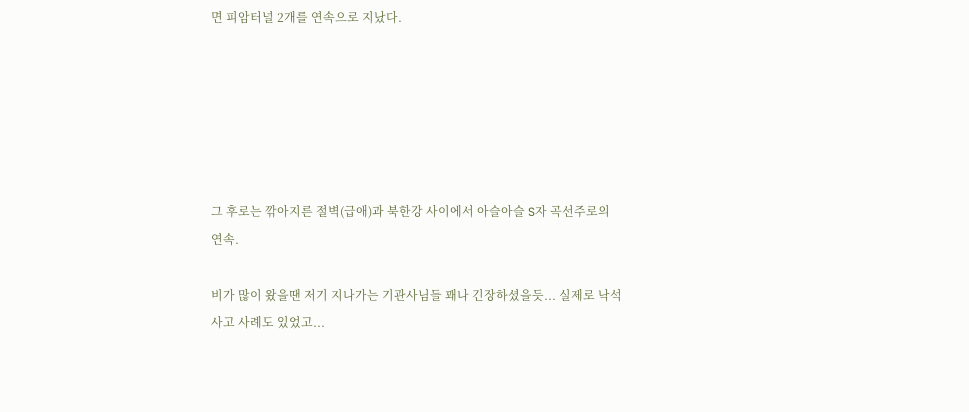면 피암터널 2개를 연속으로 지났다.






그 후로는 깎아지른 절벽(급애)과 북한강 사이에서 아슬아슬 S자 곡선주로의 연속.

비가 많이 왔을땐 저기 지나가는 기관사님들 꽤나 긴장하셨을듯... 실제로 낙석 사고 사례도 있었고...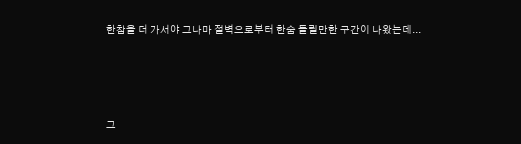한참을 더 가서야 그나마 절벽으로부터 한숨 돌릴만한 구간이 나왔는데...




그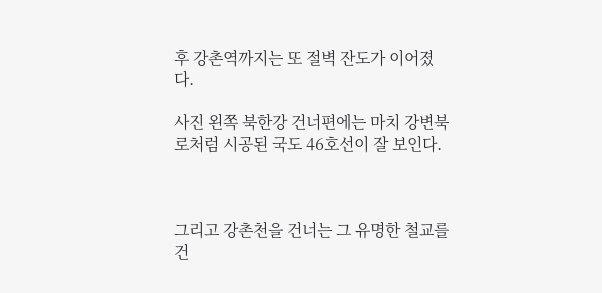후 강촌역까지는 또 절벽 잔도가 이어졌다.

사진 왼쪽 북한강 건너편에는 마치 강변북로처럼 시공된 국도 46호선이 잘 보인다.



그리고 강촌천을 건너는 그 유명한 철교를 건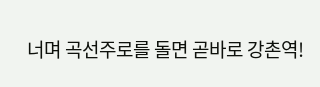너며 곡선주로를 돌면 곧바로 강촌역!